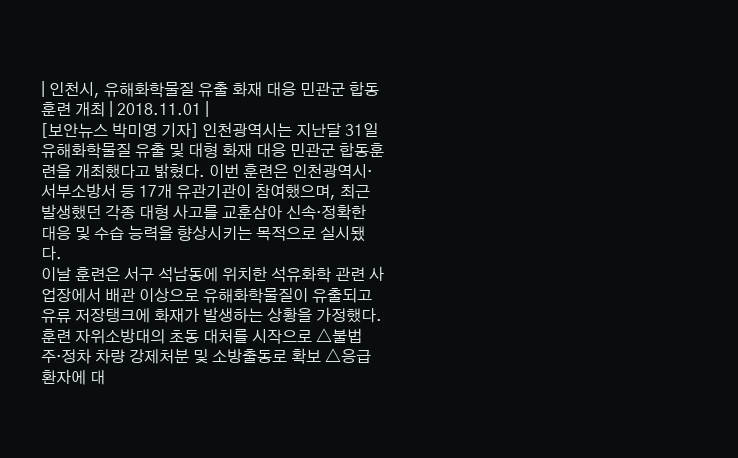| 인천시, 유해화학물질 유출 화재 대응 민관군 합동훈련 개최 | 2018.11.01 |
[보안뉴스 박미영 기자] 인천광역시는 지난달 31일 유해화학물질 유출 및 대형 화재 대응 민관군 합동훈련을 개최했다고 밝혔다. 이번 훈련은 인천광역시·서부소방서 등 17개 유관기관이 참여했으며, 최근 발생했던 각종 대형 사고를 교훈삼아 신속·정확한 대응 및 수습 능력을 향상시키는 목적으로 실시됐다.
이날 훈련은 서구 석남동에 위치한 석유화학 관련 사업장에서 배관 이상으로 유해화학물질이 유출되고 유류 저장탱크에 화재가 발생하는 상황을 가정했다. 훈련 자위소방대의 초동 대처를 시작으로 △불법 주·정차 차량 강제처분 및 소방출동로 확보 △응급환자에 대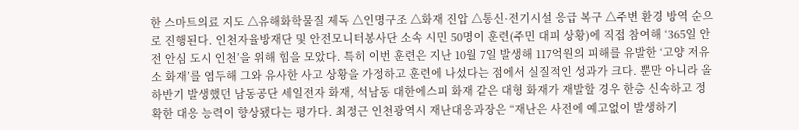한 스마트의료 지도 △유해화학물질 제독 △인명구조 △화재 진압 △통신·전기시설 응급 복구 △주변 환경 방역 순으로 진행된다. 인천자율방재단 및 안전모니터봉사단 소속 시민 50명이 훈련(주민 대피 상황)에 직접 참여해 ‘365일 안전 안심 도시 인천’을 위해 힘을 모았다. 특히 이번 훈련은 지난 10월 7일 발생해 117억원의 피해를 유발한 ‘고양 저유소 화재’를 염두해 그와 유사한 사고 상황을 가정하고 훈련에 나섰다는 점에서 실질적인 성과가 크다. 뿐만 아니라 올 하반기 발생했던 남동공단 세일전자 화재, 석남동 대한에스피 화재 같은 대형 화재가 재발할 경우 한층 신속하고 정확한 대응 능력이 향상됐다는 평가다. 최정근 인천광역시 재난대응과장은 “재난은 사전에 예고없이 발생하기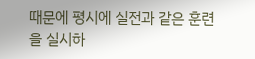때문에 평시에 실전과 같은 훈련을 실시하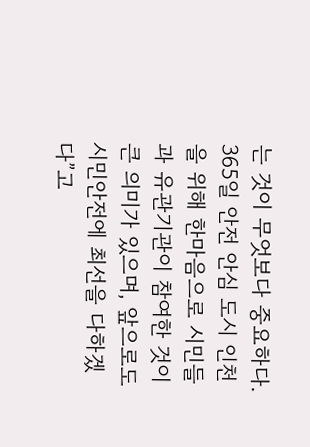는 것이 무엇보다 중요하다. 365일 안전 안심 도시 인천을 위해 한마음으로 시민들과 유관기관이 참여한 것이 큰 의미가 있으며, 앞으로도 시민안전에 최선을 다하겠다”고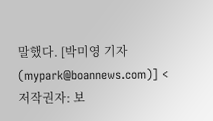말했다. [박미영 기자(mypark@boannews.com)] <저작권자: 보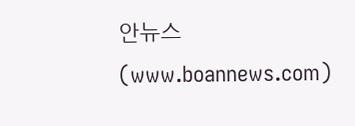안뉴스(www.boannews.com)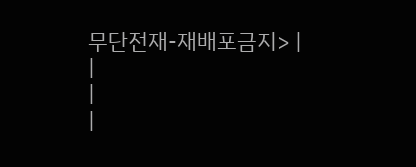무단전재-재배포금지> |
|
|
|